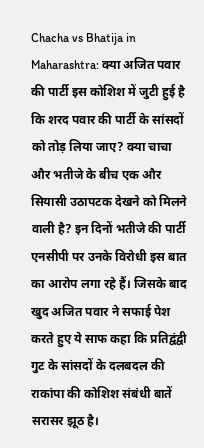Chacha vs Bhatija in Maharashtra: क्या अजित पवार की पार्टी इस कोशिश में जुटी हुई है कि शरद पवार की पार्टी के सांसदों को तोड़ लिया जाए? क्या चाचा और भतीजे के बीच एक और सियासी उठापटक देखने को मिलने वाली है? इन दिनों भतीजे की पार्टी एनसीपी पर उनके विरोधी इस बात का आरोप लगा रहे हैं। जिसके बाद खुद अजित पवार ने सफाई पेश करते हुए ये साफ कहा कि प्रतिद्वंद्वी गुट के सांसदों के दलबदल की राकांपा की कोशिश संबंधी बातें सरासर झूठ है।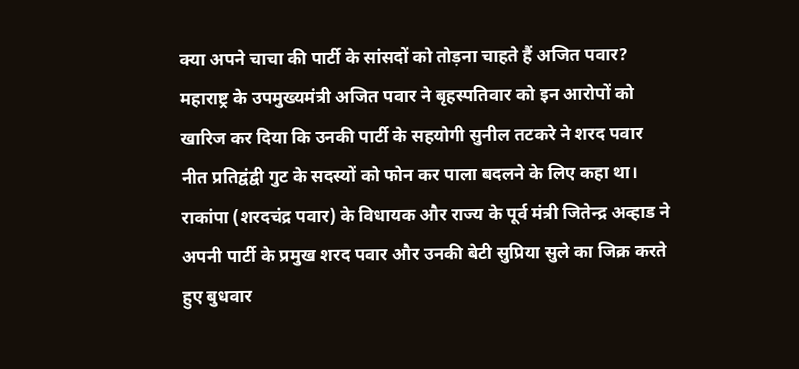क्या अपने चाचा की पार्टी के सांसदों को तोड़ना चाहते हैं अजित पवार?
महाराष्ट्र के उपमुख्यमंत्री अजित पवार ने बृहस्पतिवार को इन आरोपों को खारिज कर दिया कि उनकी पार्टी के सहयोगी सुनील तटकरे ने शरद पवार नीत प्रतिद्वंद्वी गुट के सदस्यों को फोन कर पाला बदलने के लिए कहा था। राकांपा (शरदचंद्र पवार) के विधायक और राज्य के पूर्व मंत्री जितेन्द्र अव्हाड ने अपनी पार्टी के प्रमुख शरद पवार और उनकी बेटी सुप्रिया सुले का जिक्र करते हुए बुधवार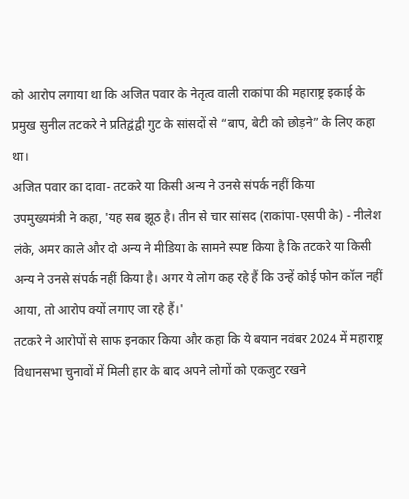को आरोप लगाया था कि अजित पवार के नेतृत्व वाली राकांपा की महाराष्ट्र इकाई के प्रमुख सुनील तटकरे ने प्रतिद्वंद्वी गुट के सांसदों से “बाप, बेटी को छोड़ने” के लिए कहा था।
अजित पवार का दावा- तटकरे या किसी अन्य ने उनसे संपर्क नहीं किया
उपमुख्यमंत्री ने कहा, 'यह सब झूठ है। तीन से चार सांसद (राकांपा-एसपी के) - नीलेश लंके, अमर काले और दो अन्य ने मीडिया के सामने स्पष्ट किया है कि तटकरे या किसी अन्य ने उनसे संपर्क नहीं किया है। अगर ये लोग कह रहे हैं कि उन्हें कोई फोन कॉल नहीं आया, तो आरोप क्यों लगाए जा रहे हैं।'
तटकरे ने आरोपों से साफ इनकार किया और कहा कि ये बयान नवंबर 2024 में महाराष्ट्र विधानसभा चुनावों में मिली हार के बाद अपने लोगों को एकजुट रखने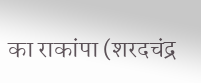का राकांपा (शरदचंद्र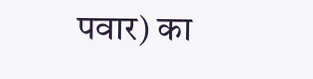पवार) का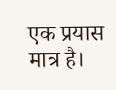एक प्रयास मात्र है।